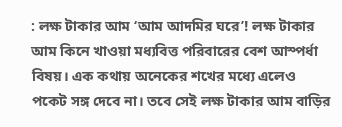: লক্ষ টাকার আম ‘আম আদমির ঘরে’! লক্ষ টাকার আম কিনে খাওয়া মধ্যবিত্ত পরিবারের বেশ আস্পর্ধা বিষয়। এক কথায় অনেকের শখের মধ্যে এলেও পকেট সঙ্গ দেবে না। তবে সেই লক্ষ টাকার আম বাড়ির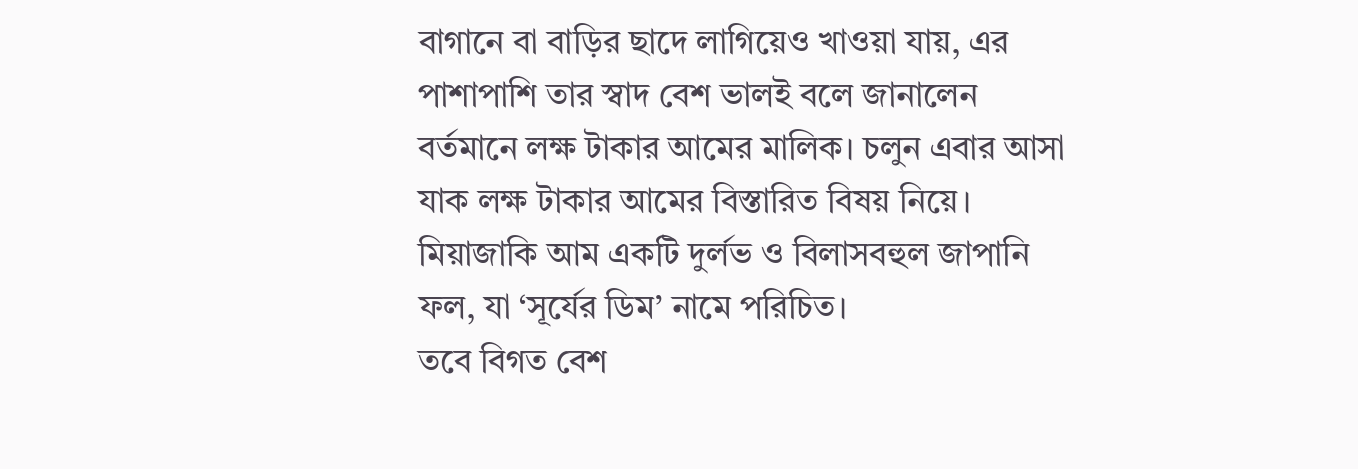বাগানে বা বাড়ির ছাদে লাগিয়েও খাওয়া যায়, এর পাশাপাশি তার স্বাদ বেশ ভালই বলে জানালেন বর্তমানে লক্ষ টাকার আমের মালিক। চলুন এবার আসা যাক লক্ষ টাকার আমের বিস্তারিত বিষয় নিয়ে। মিয়াজাকি আম একটি দুর্লভ ও বিলাসবহুল জাপানি ফল, যা ‘সূর্যের ডিম’ নামে পরিচিত।
তবে বিগত বেশ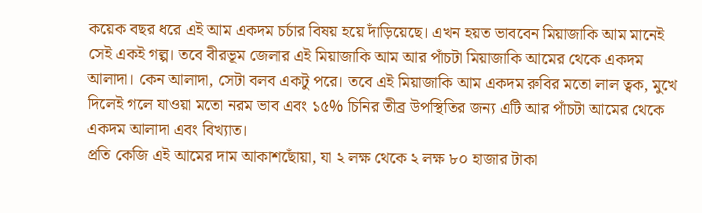কয়েক বছর ধরে এই আম একদম চর্চার বিষয় হয়ে দাঁড়িয়েছে। এখন হয়ত ভাববেন মিয়াজাকি আম মানেই সেই একই গল্প। তবে বীরভূম জেলার এই মিয়াজাকি আম আর পাঁচটা মিয়াজাকি আমের থেকে একদম আলাদা। কেন আলাদা, সেটা বলব একটু পরে। তবে এই মিয়াজাকি আম একদম রুবির মতো লাল ত্বক, মুখে দিলেই গলে যাওয়া মতো নরম ভাব এবং ১৫% চিনির তীব্র উপস্থিতির জন্য এটি আর পাঁচটা আমের থেকে একদম আলাদা এবং বিখ্যাত।
প্রতি কেজি এই আমের দাম আকাশছোঁয়া, যা ২ লক্ষ থেকে ২ লক্ষ ৮০ হাজার টাকা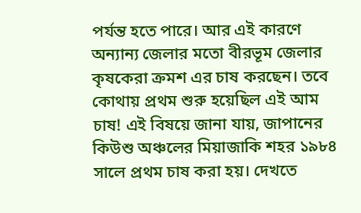পর্যন্ত হতে পারে। আর এই কারণে অন্যান্য জেলার মতো বীরভূম জেলার কৃষকেরা ক্রমশ এর চাষ করছেন। তবে কোথায় প্রথম শুরু হয়েছিল এই আম চাষ! এই বিষয়ে জানা যায়, জাপানের কিউশু অঞ্চলের মিয়াজাকি শহর ১৯৮৪ সালে প্রথম চাষ করা হয়। দেখতে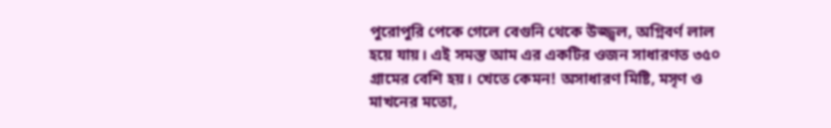পুরোপুরি পেকে গেলে বেগুনি থেকে উজ্জ্বল, অগ্নিবর্ণ লাল হয়ে যায়। এই সমস্ত আম এর একটির ওজন সাধারণত ৩৫০ গ্রামের বেশি হয়। খেতে কেমন! অসাধারণ মিষ্টি, মসৃণ ও মাখনের মতো,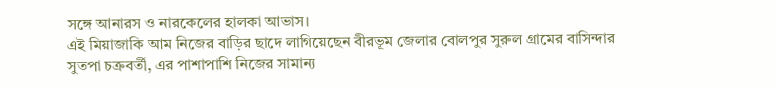সঙ্গে আনারস ও নারকেলের হালকা আভাস।
এই মিয়াজাকি আম নিজের বাড়ির ছাদে লাগিয়েছেন বীরভূম জেলার বোলপুর সুরুল গ্রামের বাসিন্দার সুতপা চক্রবর্তী, এর পাশাপাশি নিজের সামান্য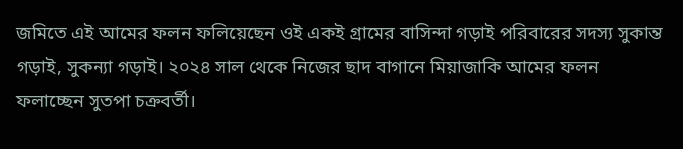জমিতে এই আমের ফলন ফলিয়েছেন ওই একই গ্রামের বাসিন্দা গড়াই পরিবারের সদস্য সুকান্ত গড়াই, সুকন্যা গড়াই। ২০২৪ সাল থেকে নিজের ছাদ বাগানে মিয়াজাকি আমের ফলন ফলাচ্ছেন সুতপা চক্রবর্তী।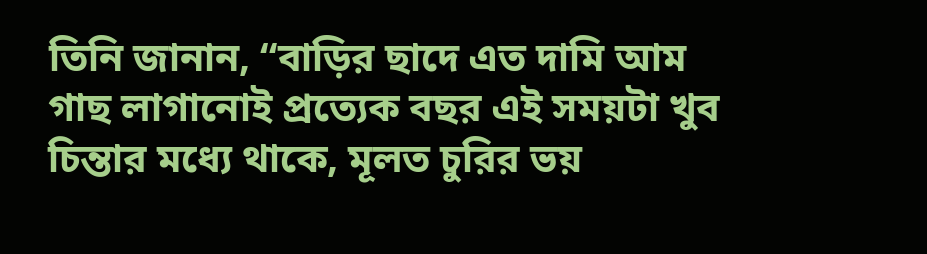তিনি জানান, “বাড়ির ছাদে এত দামি আম গাছ লাগানোই প্রত্যেক বছর এই সময়টা খুব চিন্তার মধ্যে থাকে, মূলত চুরির ভয়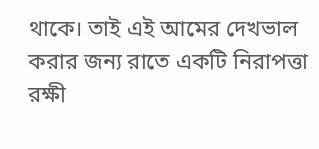থাকে। তাই এই আমের দেখভাল করার জন্য রাতে একটি নিরাপত্তা রক্ষী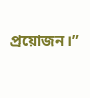প্রয়োজন।”